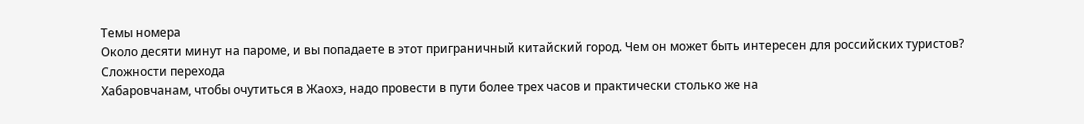Темы номера
Около десяти минут на пароме, и вы попадаете в этот приграничный китайский город. Чем он может быть интересен для российских туристов?
Сложности перехода
Хабаровчанам, чтобы очутиться в Жаохэ, надо провести в пути более трех часов и практически столько же на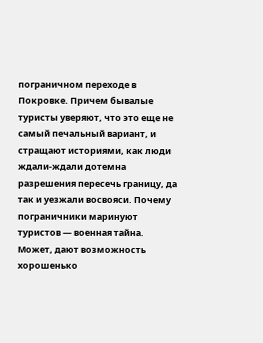пограничном переходе в Покровке. Причем бывалые туристы уверяют, что это еще не самый печальный вариант, и стращают историями, как люди ждали-ждали дотемна разрешения пересечь границу, да так и уезжали восвояси. Почему пограничники маринуют туристов — военная тайна. Может, дают возможность хорошенько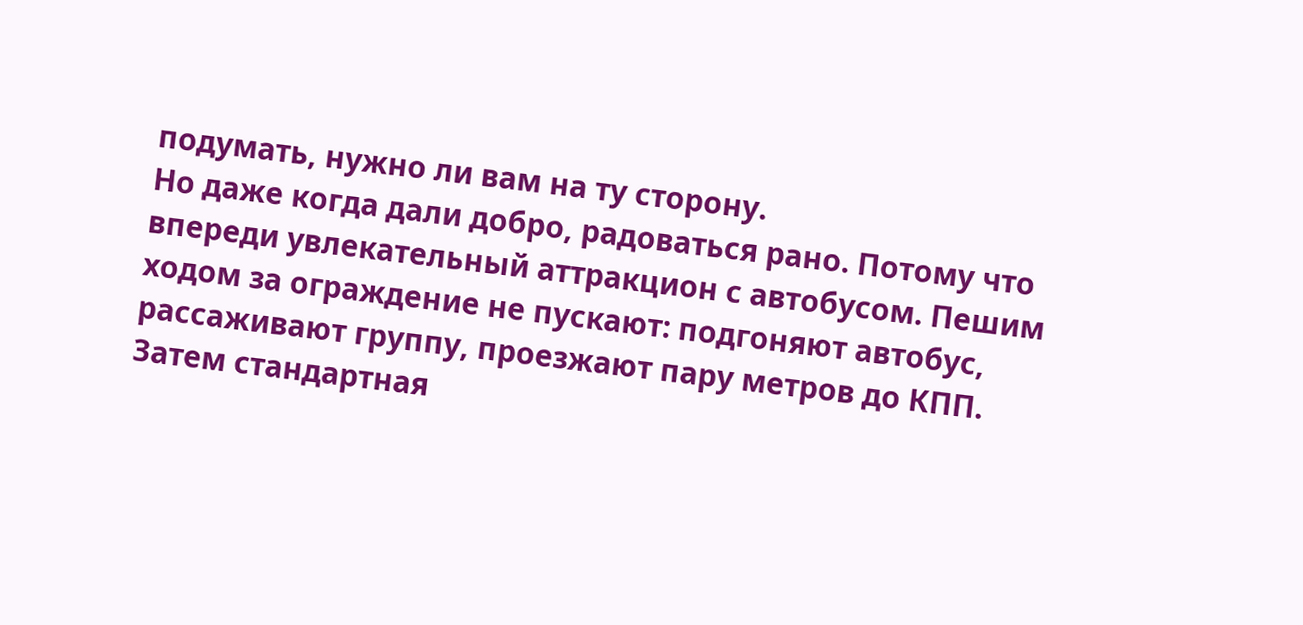подумать, нужно ли вам на ту сторону.
Но даже когда дали добро, радоваться рано. Потому что впереди увлекательный аттракцион с автобусом. Пешим ходом за ограждение не пускают: подгоняют автобус, рассаживают группу, проезжают пару метров до КПП. Затем стандартная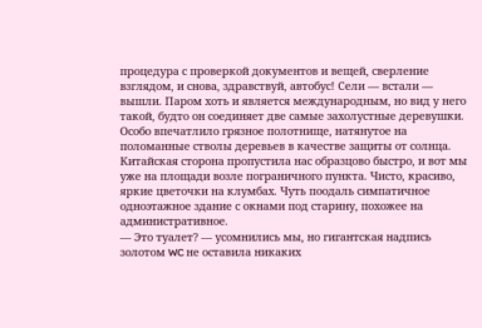процедура с проверкой документов и вещей, сверление взглядом, и снова, здравствуй, автобус! Сели — встали — вышли. Паром хоть и является международным, но вид у него такой, будто он соединяет две самые захолустные деревушки. Особо впечатлило грязное полотнище, натянутое на поломанные стволы деревьев в качестве защиты от солнца.
Китайская сторона пропустила нас образцово быстро, и вот мы уже на площади возле пограничного пункта. Чисто, красиво, яркие цветочки на клумбах. Чуть поодаль симпатичное одноэтажное здание с окнами под старину, похожее на административное.
— Это туалет? — усомнились мы, но гигантская надпись золотом WC не оставила никаких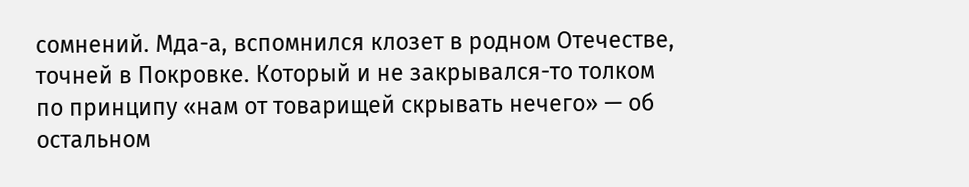сомнений. Мда-а, вспомнился клозет в родном Отечестве, точней в Покровке. Который и не закрывался-то толком по принципу «нам от товарищей скрывать нечего» — об остальном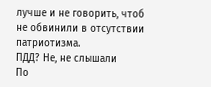лучше и не говорить, чтоб не обвинили в отсутствии патриотизма.
ПДД? Не, не слышали
По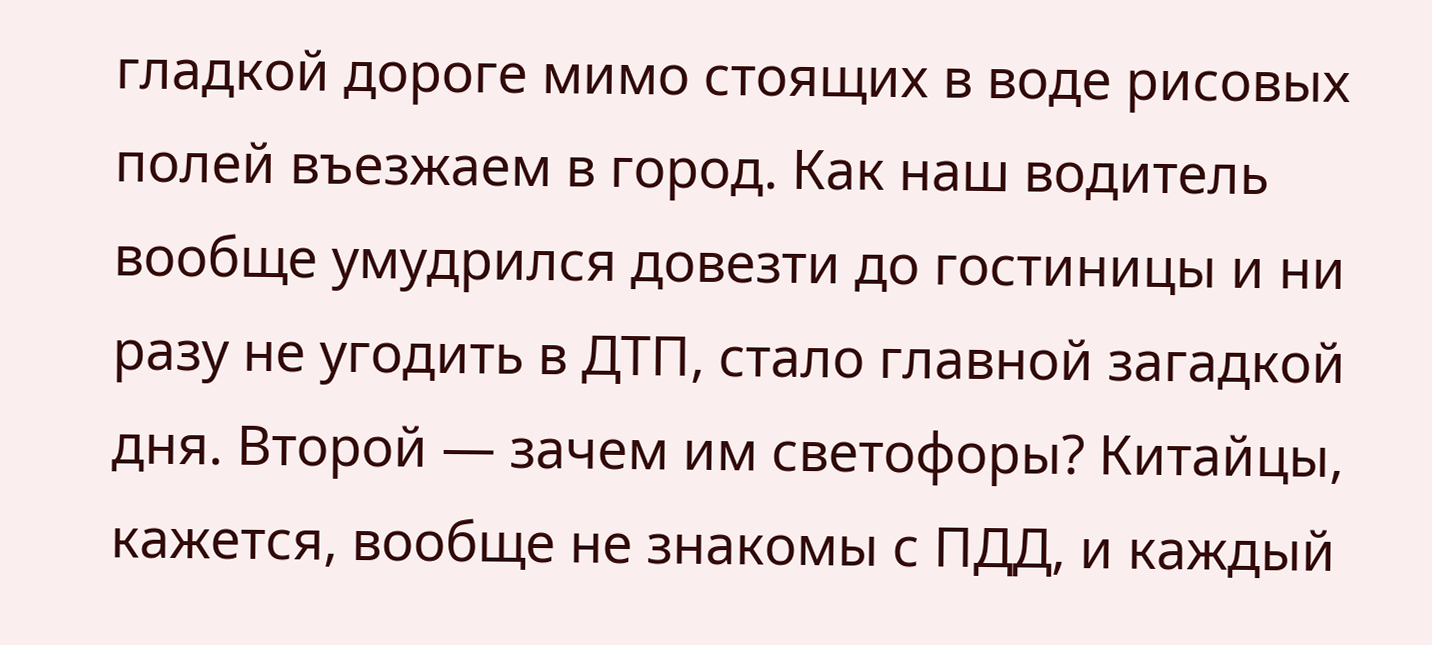гладкой дороге мимо стоящих в воде рисовых полей въезжаем в город. Как наш водитель вообще умудрился довезти до гостиницы и ни разу не угодить в ДТП, стало главной загадкой дня. Второй — зачем им светофоры? Китайцы, кажется, вообще не знакомы с ПДД, и каждый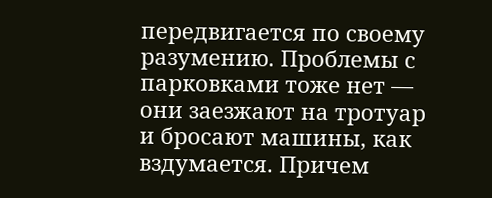передвигается по своему разумению. Проблемы с парковками тоже нет — они заезжают на тротуар и бросают машины, как вздумается. Причем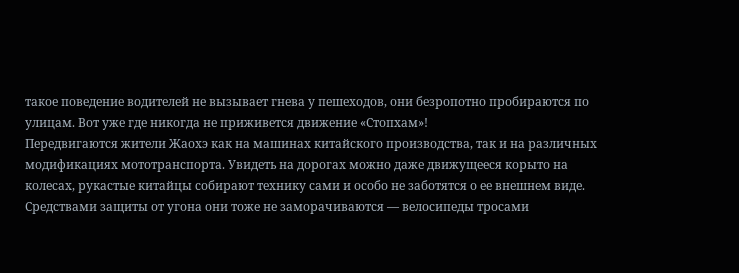такое поведение водителей не вызывает гнева у пешеходов, они безропотно пробираются по улицам. Вот уже где никогда не приживется движение «Стопхам»!
Передвигаются жители Жаохэ как на машинах китайского производства, так и на различных модификациях мототранспорта. Увидеть на дорогах можно даже движущееся корыто на колесах, рукастые китайцы собирают технику сами и особо не заботятся о ее внешнем виде.
Средствами защиты от угона они тоже не заморачиваются — велосипеды тросами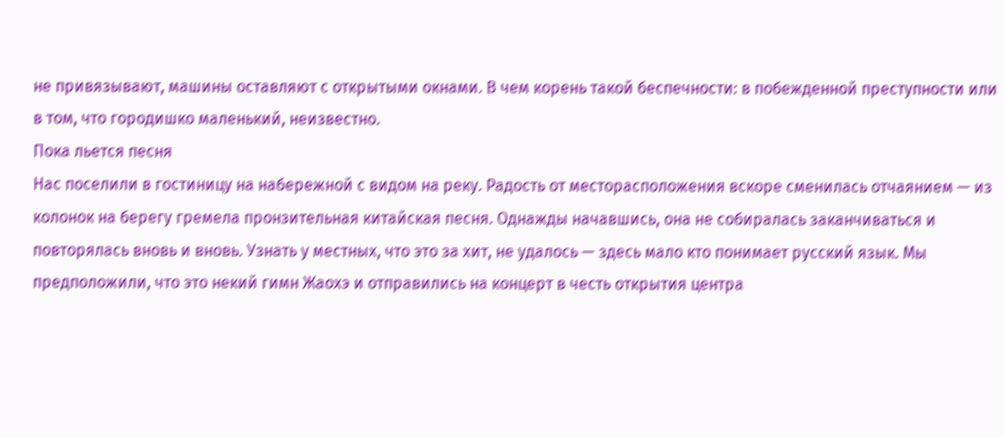не привязывают, машины оставляют с открытыми окнами. В чем корень такой беспечности: в побежденной преступности или в том, что городишко маленький, неизвестно.
Пока льется песня
Нас поселили в гостиницу на набережной с видом на реку. Радость от месторасположения вскоре сменилась отчаянием — из колонок на берегу гремела пронзительная китайская песня. Однажды начавшись, она не собиралась заканчиваться и повторялась вновь и вновь. Узнать у местных, что это за хит, не удалось — здесь мало кто понимает русский язык. Мы предположили, что это некий гимн Жаохэ и отправились на концерт в честь открытия центра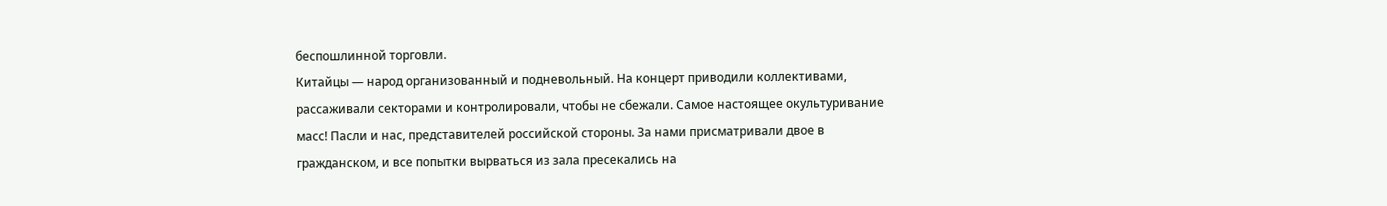беспошлинной торговли.
Китайцы — народ организованный и подневольный. На концерт приводили коллективами, рассаживали секторами и контролировали, чтобы не сбежали. Самое настоящее окультуривание масс! Пасли и нас, представителей российской стороны. За нами присматривали двое в гражданском, и все попытки вырваться из зала пресекались на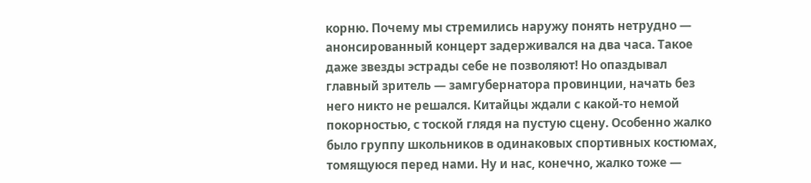корню. Почему мы стремились наружу понять нетрудно — анонсированный концерт задерживался на два часа. Такое даже звезды эстрады себе не позволяют! Но опаздывал главный зритель — замгубернатора провинции, начать без него никто не решался. Китайцы ждали с какой-то немой покорностью, с тоской глядя на пустую сцену. Особенно жалко было группу школьников в одинаковых спортивных костюмах, томящуюся перед нами. Ну и нас, конечно, жалко тоже —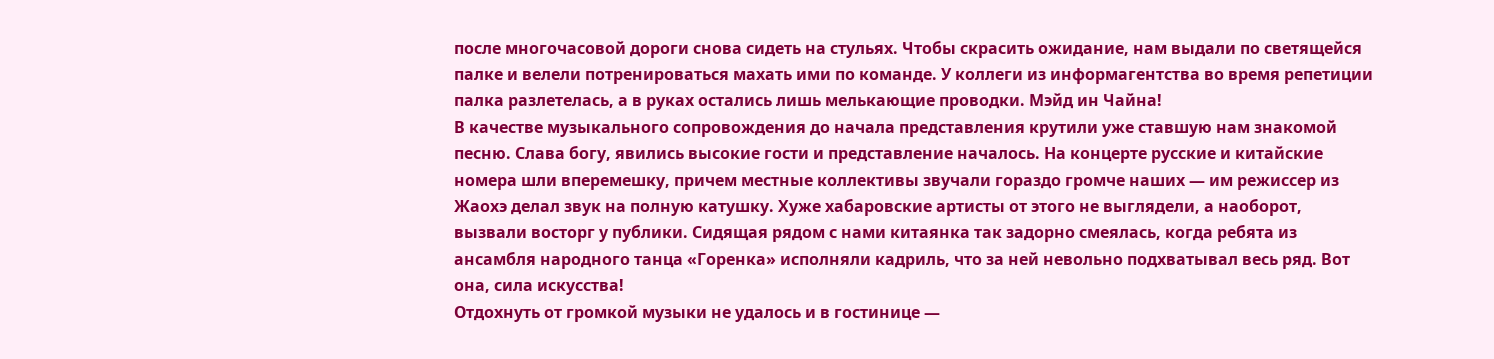после многочасовой дороги снова сидеть на стульях. Чтобы скрасить ожидание, нам выдали по светящейся палке и велели потренироваться махать ими по команде. У коллеги из информагентства во время репетиции палка разлетелась, а в руках остались лишь мелькающие проводки. Мэйд ин Чайна!
В качестве музыкального сопровождения до начала представления крутили уже ставшую нам знакомой песню. Слава богу, явились высокие гости и представление началось. На концерте русские и китайские номера шли вперемешку, причем местные коллективы звучали гораздо громче наших — им режиссер из Жаохэ делал звук на полную катушку. Хуже хабаровские артисты от этого не выглядели, а наоборот, вызвали восторг у публики. Сидящая рядом с нами китаянка так задорно смеялась, когда ребята из ансамбля народного танца «Горенка» исполняли кадриль, что за ней невольно подхватывал весь ряд. Вот она, сила искусства!
Отдохнуть от громкой музыки не удалось и в гостинице —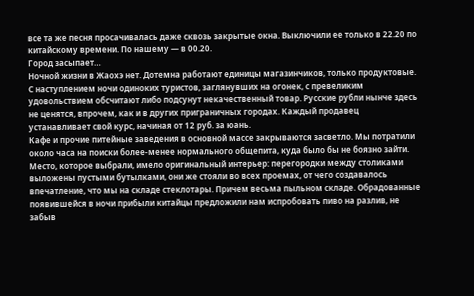все та же песня просачивалась даже сквозь закрытые окна. Выключили ее только в 22.20 по китайскому времени. По нашему — в 00.20.
Город засыпает…
Ночной жизни в Жаохэ нет. Дотемна работают единицы магазинчиков, только продуктовые. С наступлением ночи одиноких туристов, заглянувших на огонек, с превеликим удовольствием обсчитают либо подсунут некачественный товар. Русские рубли нынче здесь не ценятся, впрочем, как и в других приграничных городах. Каждый продавец устанавливает свой курс, начиная от 12 руб. за юань.
Кафе и прочие питейные заведения в основной массе закрываются засветло. Мы потратили около часа на поиски более-менее нормального общепита, куда было бы не боязно зайти.
Место, которое выбрали, имело оригинальный интерьер: перегородки между столиками выложены пустыми бутылками, они же стояли во всех проемах, от чего создавалось впечатление, что мы на складе стеклотары. Причем весьма пыльном складе. Обрадованные появившейся в ночи прибыли китайцы предложили нам испробовать пиво на разлив, не забыв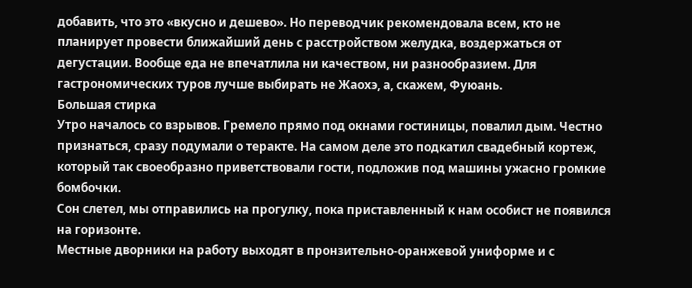добавить, что это «вкусно и дешево». Но переводчик рекомендовала всем, кто не планирует провести ближайший день с расстройством желудка, воздержаться от дегустации. Вообще еда не впечатлила ни качеством, ни разнообразием. Для гастрономических туров лучше выбирать не Жаохэ, а, скажем, Фуюань.
Большая стирка
Утро началось со взрывов. Гремело прямо под окнами гостиницы, повалил дым. Честно признаться, сразу подумали о теракте. На самом деле это подкатил свадебный кортеж, который так своеобразно приветствовали гости, подложив под машины ужасно громкие бомбочки.
Сон слетел, мы отправились на прогулку, пока приставленный к нам особист не появился на горизонте.
Местные дворники на работу выходят в пронзительно-оранжевой униформе и с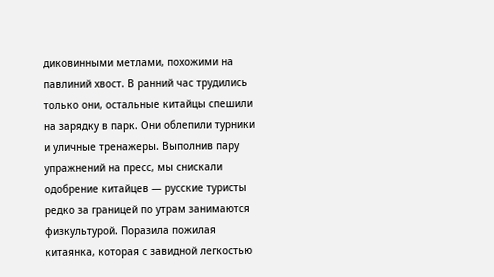диковинными метлами, похожими на павлиний хвост. В ранний час трудились только они, остальные китайцы спешили на зарядку в парк. Они облепили турники и уличные тренажеры. Выполнив пару упражнений на пресс, мы снискали одобрение китайцев — русские туристы редко за границей по утрам занимаются физкультурой. Поразила пожилая китаянка, которая с завидной легкостью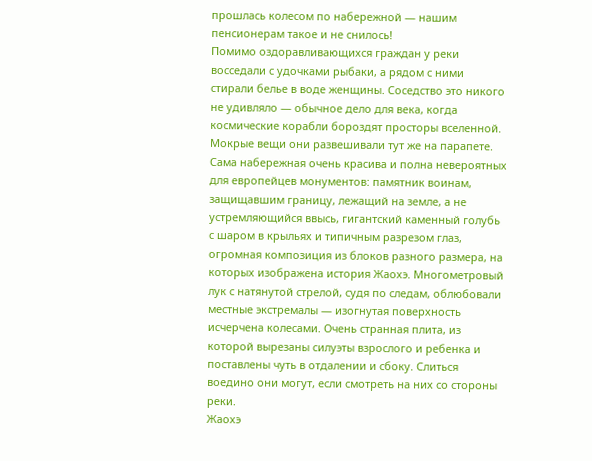прошлась колесом по набережной — нашим пенсионерам такое и не снилось!
Помимо оздоравливающихся граждан у реки восседали с удочками рыбаки, а рядом с ними стирали белье в воде женщины. Соседство это никого не удивляло — обычное дело для века, когда космические корабли бороздят просторы вселенной. Мокрые вещи они развешивали тут же на парапете.
Сама набережная очень красива и полна невероятных для европейцев монументов: памятник воинам, защищавшим границу, лежащий на земле, а не устремляющийся ввысь, гигантский каменный голубь с шаром в крыльях и типичным разрезом глаз, огромная композиция из блоков разного размера, на которых изображена история Жаохэ. Многометровый лук с натянутой стрелой, судя по следам, облюбовали местные экстремалы — изогнутая поверхность исчерчена колесами. Очень странная плита, из которой вырезаны силуэты взрослого и ребенка и поставлены чуть в отдалении и сбоку. Слиться воедино они могут, если смотреть на них со стороны реки.
Жаохэ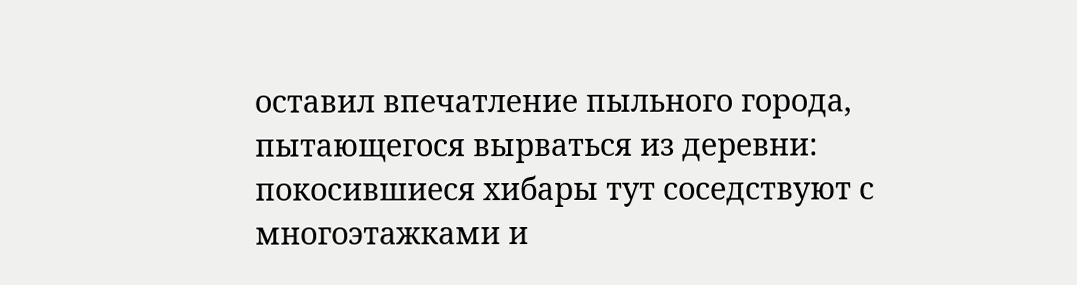оставил впечатление пыльного города, пытающегося вырваться из деревни: покосившиеся хибары тут соседствуют с многоэтажками и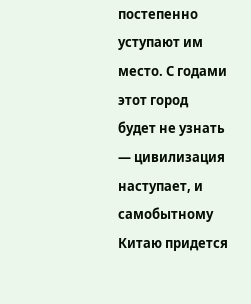постепенно уступают им место. С годами этот город будет не узнать — цивилизация наступает, и самобытному Китаю придется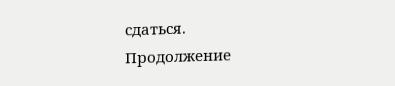сдаться.
Продолжение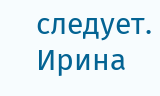следует.
Ирина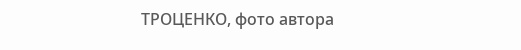ТРОЦЕНКО, фото автора